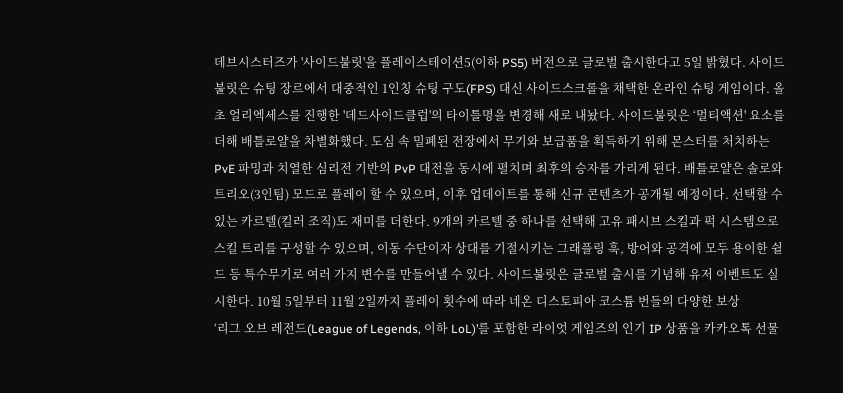데브시스터즈가 '사이드불릿'을 플레이스테이션5(이하 PS5) 버전으로 글로벌 출시한다고 5일 밝혔다. 사이드불릿은 슈팅 장르에서 대중적인 1인칭 슈팅 구도(FPS) 대신 사이드스크롤을 채택한 온라인 슈팅 게임이다. 올 초 얼리엑세스를 진행한 '데드사이드클럽'의 타이틀명을 변경해 새로 내놨다. 사이드불릿은 ‘멀티액션' 요소를 더해 배틀로얄을 차별화했다. 도심 속 밀폐된 전장에서 무기와 보급품을 획득하기 위해 몬스터를 처치하는 PvE 파밍과 치열한 심리전 기반의 PvP 대전을 동시에 펼치며 최후의 승자를 가리게 된다. 배틀로얄은 솔로와 트리오(3인팀) 모드로 플레이 할 수 있으며, 이후 업데이트를 통해 신규 콘텐츠가 공개될 예정이다. 선택할 수 있는 카르텔(킬러 조직)도 재미를 더한다. 9개의 카르텔 중 하나를 선택해 고유 패시브 스킬과 퍽 시스템으로 스킬 트리를 구성할 수 있으며, 이동 수단이자 상대를 기절시키는 그래플링 훅, 방어와 공격에 모두 용이한 쉴드 등 특수무기로 여러 가지 변수를 만들어낼 수 있다. 사이드불릿은 글로벌 출시를 기념해 유저 이벤트도 실시한다. 10월 5일부터 11월 2일까지 플레이 횟수에 따라 네온 디스토피아 코스튬 번들의 다양한 보상
‘리그 오브 레전드(League of Legends, 이하 LoL)’를 포함한 라이엇 게임즈의 인기 IP 상품을 카카오톡 선물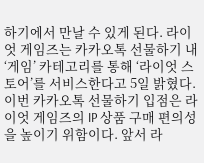하기에서 만날 수 있게 된다. 라이엇 게임즈는 카카오톡 선물하기 내 ‘게임’ 카테고리를 통해 ‘라이엇 스토어’를 서비스한다고 5일 밝혔다. 이번 카카오톡 선물하기 입점은 라이엇 게임즈의 IP 상품 구매 편의성을 높이기 위함이다. 앞서 라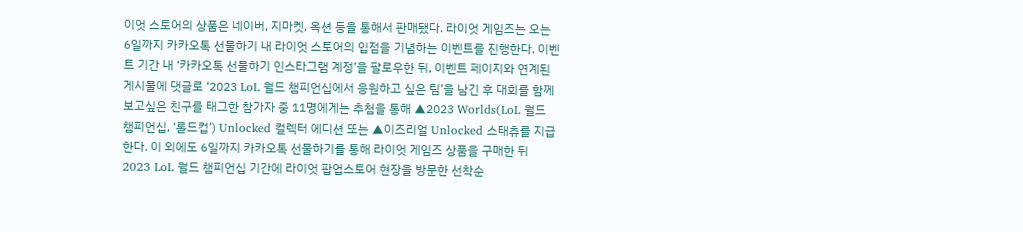이엇 스토어의 상품은 네이버, 지마켓, 옥션 등을 통해서 판매됐다. 라이엇 게임즈는 오는 6일까지 카카오톡 선물하기 내 라이엇 스토어의 입점을 기념하는 이벤트를 진행한다. 이벤트 기간 내 ‘카카오톡 선물하기 인스타그램 계정’을 팔로우한 뒤, 이벤트 페이지와 연계된 게시물에 댓글로 ‘2023 LoL 월드 챔피언십에서 응원하고 싶은 팀’을 남긴 후 대회를 함께 보고싶은 친구를 태그한 참가자 중 11명에게는 추첨을 통해 ▲2023 Worlds(LoL 월드 챔피언십, ‘롤드컵’) Unlocked 컬렉터 에디션 또는 ▲이즈리얼 Unlocked 스태츄를 지급한다. 이 외에도 6일까지 카카오톡 선물하기를 통해 라이엇 게임즈 상품을 구매한 뒤 2023 LoL 월드 챔피언십 기간에 라이엇 팝업스토어 현장을 방문한 선착순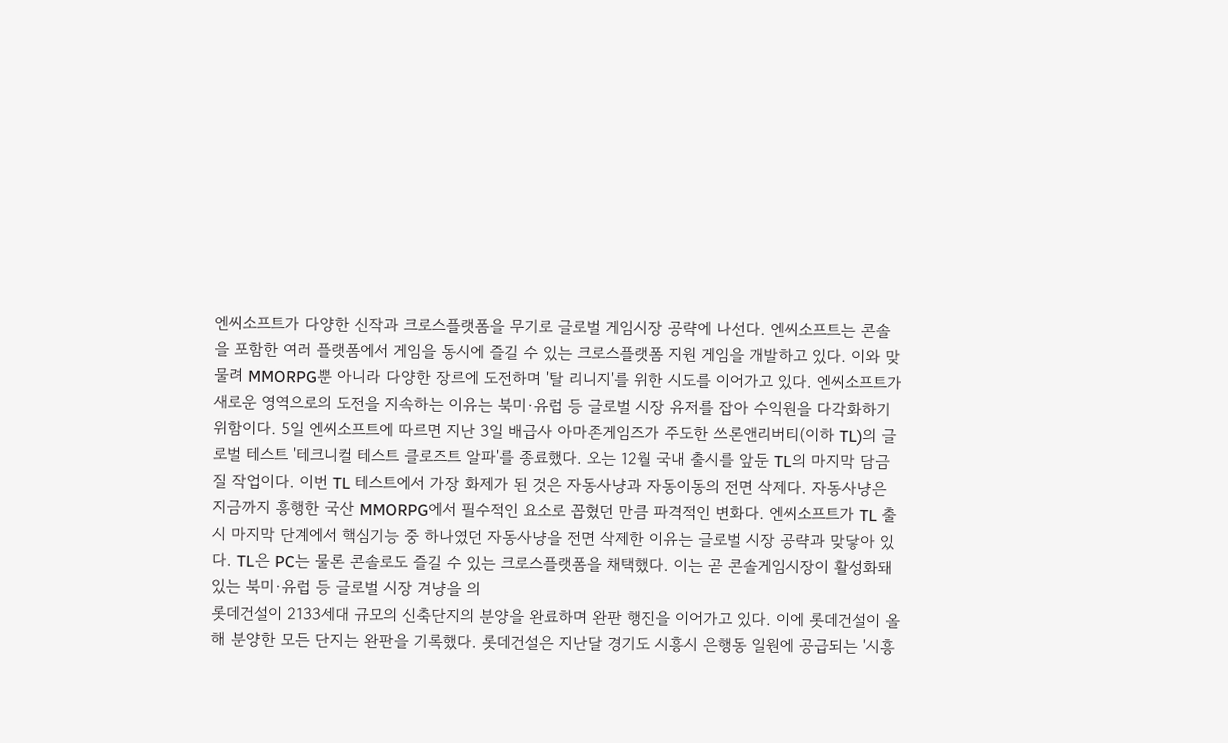엔씨소프트가 다양한 신작과 크로스플랫폼을 무기로 글로벌 게임시장 공략에 나선다. 엔씨소프트는 콘솔을 포함한 여러 플랫폼에서 게임을 동시에 즐길 수 있는 크로스플랫폼 지원 게임을 개발하고 있다. 이와 맞물려 MMORPG뿐 아니라 다양한 장르에 도전하며 '탈 리니지'를 위한 시도를 이어가고 있다. 엔씨소프트가 새로운 영역으로의 도전을 지속하는 이유는 북미·유럽 등 글로벌 시장 유저를 잡아 수익원을 다각화하기 위함이다. 5일 엔씨소프트에 따르면 지난 3일 배급사 아마존게임즈가 주도한 쓰론앤리버티(이하 TL)의 글로벌 테스트 '테크니컬 테스트 클로즈트 알파'를 종료했다. 오는 12월 국내 출시를 앞둔 TL의 마지막 담금질 작업이다. 이번 TL 테스트에서 가장 화제가 된 것은 자동사냥과 자동이동의 전면 삭제다. 자동사냥은 지금까지 흥행한 국산 MMORPG에서 필수적인 요소로 꼽혔던 만큼 파격적인 변화다. 엔씨소프트가 TL 출시 마지막 단계에서 핵심기능 중 하나였던 자동사냥을 전면 삭제한 이유는 글로벌 시장 공략과 맞닿아 있다. TL은 PC는 물론 콘솔로도 즐길 수 있는 크로스플랫폼을 채택했다. 이는 곧 콘솔게임시장이 활성화돼 있는 북미·유럽 등 글로벌 시장 겨냥을 의
롯데건설이 2133세대 규모의 신축단지의 분양을 완료하며 완판 행진을 이어가고 있다. 이에 롯데건설이 올해 분양한 모든 단지는 완판을 기록했다. 롯데건설은 지난달 경기도 시흥시 은행동 일원에 공급되는 '시흥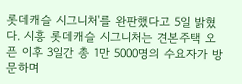롯데캐슬 시그니처'를 완판했다고 5일 밝혔다. 시흥 롯데캐슬 시그니처는 견본주택 오픈 이후 3일간 총 1만 5000명의 수요자가 방문하며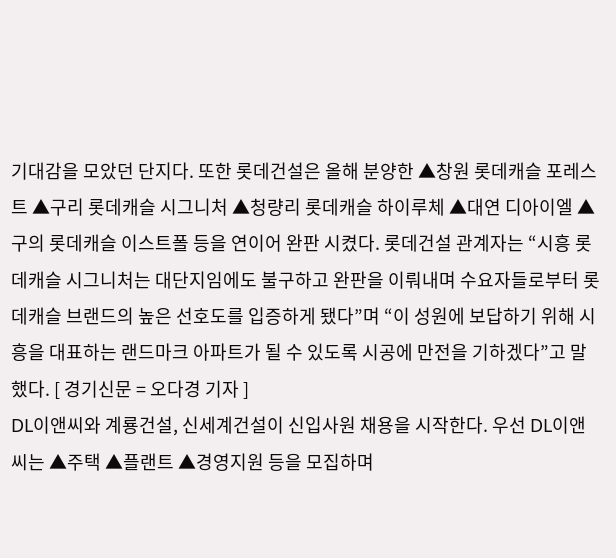기대감을 모았던 단지다. 또한 롯데건설은 올해 분양한 ▲창원 롯데캐슬 포레스트 ▲구리 롯데캐슬 시그니처 ▲청량리 롯데캐슬 하이루체 ▲대연 디아이엘 ▲구의 롯데캐슬 이스트폴 등을 연이어 완판 시켰다. 롯데건설 관계자는 “시흥 롯데캐슬 시그니처는 대단지임에도 불구하고 완판을 이뤄내며 수요자들로부터 롯데캐슬 브랜드의 높은 선호도를 입증하게 됐다”며 “이 성원에 보답하기 위해 시흥을 대표하는 랜드마크 아파트가 될 수 있도록 시공에 만전을 기하겠다”고 말했다. [ 경기신문 = 오다경 기자 ]
DL이앤씨와 계룡건설, 신세계건설이 신입사원 채용을 시작한다. 우선 DL이앤씨는 ▲주택 ▲플랜트 ▲경영지원 등을 모집하며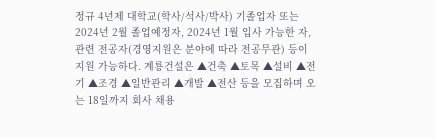정규 4년제 대학교(학사/석사/박사) 기졸업자 또는 2024년 2월 졸업예정자, 2024년 1월 입사 가능한 자, 관련 전공자(경영지원은 분야에 따라 전공무관) 등이 지원 가능하다. 계룡건설은 ▲건축 ▲토목 ▲설비 ▲전기 ▲조경 ▲일반관리 ▲개발 ▲전산 등을 모집하며 오는 18일까지 회사 채용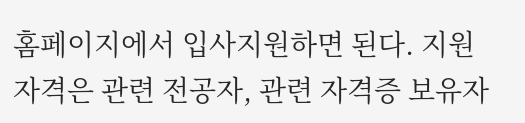홈페이지에서 입사지원하면 된다. 지원자격은 관련 전공자, 관련 자격증 보유자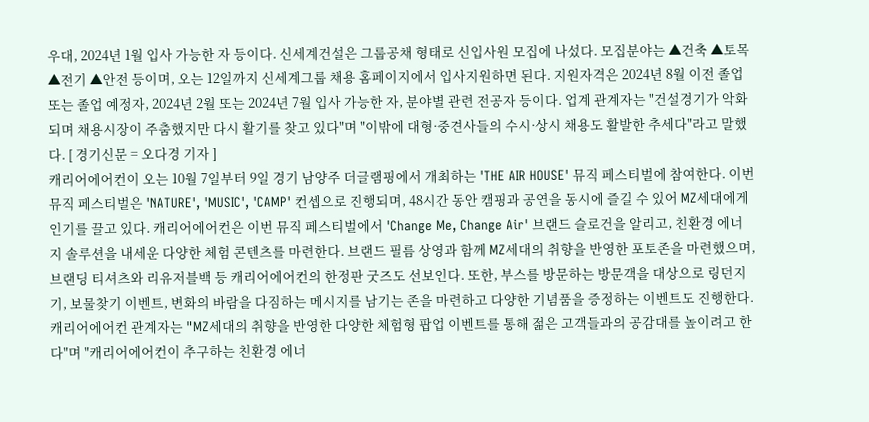우대, 2024년 1월 입사 가능한 자 등이다. 신세계건설은 그룹공채 형태로 신입사원 모집에 나섰다. 모집분야는 ▲건축 ▲토목 ▲전기 ▲안전 등이며, 오는 12일까지 신세계그룹 채용 홈페이지에서 입사지원하면 된다. 지원자격은 2024년 8월 이전 졸업 또는 졸업 예정자, 2024년 2월 또는 2024년 7월 입사 가능한 자, 분야별 관련 전공자 등이다. 업계 관계자는 "건설경기가 악화되며 채용시장이 주춤했지만 다시 활기를 찾고 있다"며 "이밖에 대형·중견사들의 수시·상시 채용도 활발한 추세다"라고 말했다. [ 경기신문 = 오다경 기자 ]
캐리어에어컨이 오는 10월 7일부터 9일 경기 남양주 더글램핑에서 개최하는 'THE AIR HOUSE' 뮤직 페스티벌에 참여한다. 이번 뮤직 페스티벌은 'NATURE', 'MUSIC', 'CAMP' 컨셉으로 진행되며, 48시간 동안 캠핑과 공연을 동시에 즐길 수 있어 MZ세대에게 인기를 끌고 있다. 캐리어에어컨은 이번 뮤직 페스티벌에서 'Change Me, Change Air' 브랜드 슬로건을 알리고, 친환경 에너지 솔루션을 내세운 다양한 체험 콘텐츠를 마련한다. 브랜드 필름 상영과 함께 MZ세대의 취향을 반영한 포토존을 마련했으며, 브랜딩 티셔츠와 리유저블백 등 캐리어에어컨의 한정판 굿즈도 선보인다. 또한, 부스를 방문하는 방문객을 대상으로 링던지기, 보물찾기 이벤트, 변화의 바람을 다짐하는 메시지를 남기는 존을 마련하고 다양한 기념품을 증정하는 이벤트도 진행한다. 캐리어에어컨 관계자는 "MZ세대의 취향을 반영한 다양한 체험형 팝업 이벤트를 통해 젊은 고객들과의 공감대를 높이려고 한다"며 "캐리어에어컨이 추구하는 친환경 에너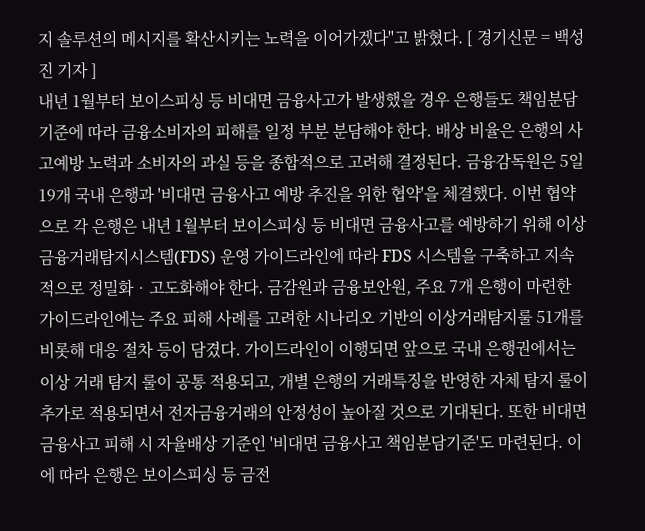지 솔루션의 메시지를 확산시키는 노력을 이어가겠다"고 밝혔다. [ 경기신문 = 백성진 기자 ]
내년 1월부터 보이스피싱 등 비대면 금융사고가 발생했을 경우 은행들도 책임분담기준에 따라 금융소비자의 피해를 일정 부분 분담해야 한다. 배상 비율은 은행의 사고예방 노력과 소비자의 과실 등을 종합적으로 고려해 결정된다. 금융감독원은 5일 19개 국내 은행과 '비대면 금융사고 예방 추진을 위한 협약'을 체결했다. 이번 협약으로 각 은행은 내년 1월부터 보이스피싱 등 비대면 금융사고를 예방하기 위해 이상금융거래탐지시스템(FDS) 운영 가이드라인에 따라 FDS 시스템을 구축하고 지속적으로 정밀화‧고도화해야 한다. 금감원과 금융보안원, 주요 7개 은행이 마련한 가이드라인에는 주요 피해 사례를 고려한 시나리오 기반의 이상거래탐지룰 51개를 비롯해 대응 절차 등이 담겼다. 가이드라인이 이행되면 앞으로 국내 은행권에서는 이상 거래 탐지 룰이 공통 적용되고, 개별 은행의 거래특징을 반영한 자체 탐지 룰이 추가로 적용되면서 전자금융거래의 안정성이 높아질 것으로 기대된다. 또한 비대면 금융사고 피해 시 자율배상 기준인 '비대면 금융사고 책임분담기준'도 마련된다. 이에 따라 은행은 보이스피싱 등 금전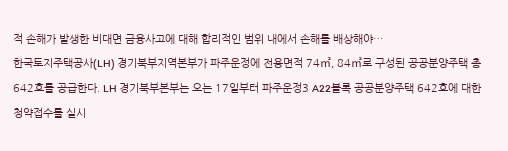적 손해가 발생한 비대면 금융사고에 대해 합리적인 범위 내에서 손해를 배상해야…
한국토지주택공사(LH) 경기북부지역본부가 파주운정에 전용면적 74㎡, 84㎡로 구성된 공공분양주택 총 642호를 공급한다. LH 경기북부본부는 오는 17일부터 파주운정3 A22블록 공공분양주택 642호에 대한 청약접수를 실시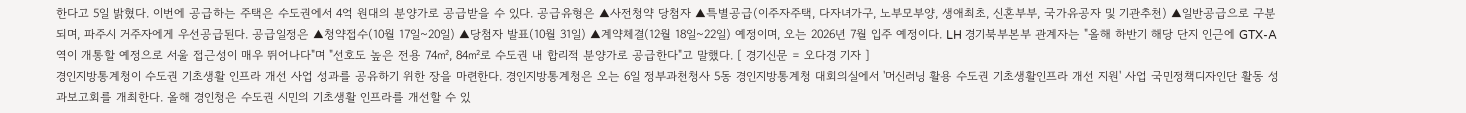한다고 5일 밝혔다. 이번에 공급하는 주택은 수도권에서 4억 원대의 분양가로 공급받을 수 있다. 공급유형은 ▲사전청약 당첨자 ▲특별공급(이주자주택, 다자녀가구, 노부모부양, 생애최초, 신혼부부, 국가유공자 및 기관추천) ▲일반공급으로 구분되며, 파주시 거주자에게 우선공급된다. 공급일정은 ▲청약접수(10월 17일~20일) ▲당첨자 발표(10월 31일) ▲계약체결(12월 18일~22일) 예정이며, 오는 2026년 7월 입주 예정이다. LH 경기북부본부 관계자는 "올해 하반기 해당 단지 인근에 GTX-A역이 개통할 예정으로 서울 접근성이 매우 뛰어나다"며 "선호도 높은 전용 74㎡, 84㎡로 수도권 내 합리적 분양가로 공급한다"고 말했다. [ 경기신문 = 오다경 기자 ]
경인지방통계청이 수도권 기초생활 인프라 개선 사업 성과를 공유하기 위한 장을 마련한다. 경인지방통계청은 오는 6일 정부과천청사 5동 경인지방통계청 대회의실에서 '머신러닝 활용 수도권 기초생활인프라 개선 지원' 사업 국민정책디자인단 활동 성과보고회를 개최한다. 올해 경인청은 수도권 시민의 기초생활 인프라를 개선할 수 있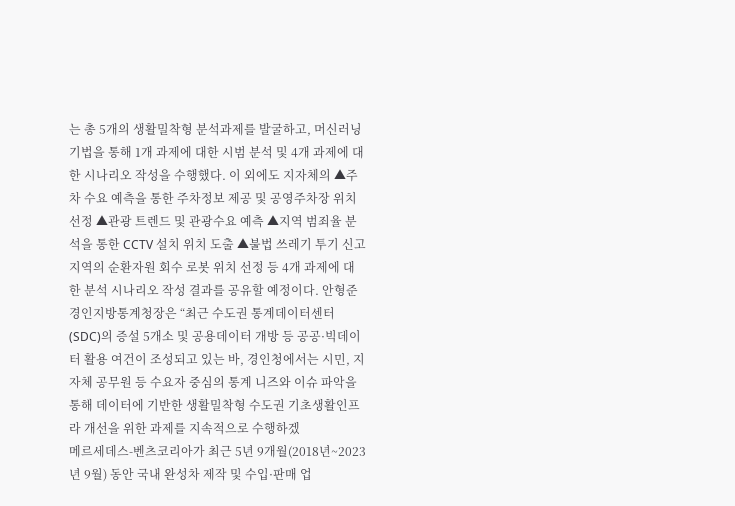는 총 5개의 생활밀착형 분석과제를 발굴하고, 머신러닝 기법을 통해 1개 과제에 대한 시범 분석 및 4개 과제에 대한 시나리오 작성을 수행했다. 이 외에도 지자체의 ▲주차 수요 예측을 통한 주차정보 제공 및 공영주차장 위치 선정 ▲관광 트렌드 및 관광수요 예측 ▲지역 범죄율 분석을 통한 CCTV 설치 위치 도출 ▲불법 쓰레기 투기 신고지역의 순환자원 회수 로봇 위치 선정 등 4개 과제에 대한 분석 시나리오 작성 결과를 공유할 예정이다. 안형준 경인지방통계청장은 “최근 수도권 통계데이터센터(SDC)의 증설 5개소 및 공용데이터 개방 등 공공·빅데이터 활용 여건이 조성되고 있는 바, 경인청에서는 시민, 지자체 공무원 등 수요자 중심의 통계 니즈와 이슈 파악을 통해 데이터에 기반한 생활밀착형 수도권 기초생활인프라 개선을 위한 과제를 지속적으로 수행하겠
메르세데스-벤츠코리아가 최근 5년 9개월(2018년~2023년 9월) 동안 국내 완성차 제작 및 수입·판매 업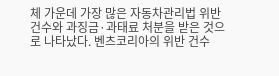체 가운데 가장 많은 자동차관리법 위반 건수와 과징금·과태료 처분을 받은 것으로 나타났다. 벤츠코리아의 위반 건수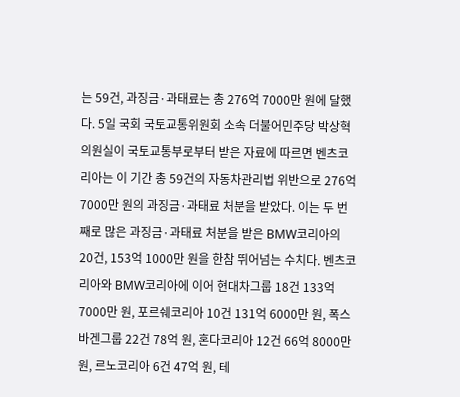는 59건, 과징금·과태료는 총 276억 7000만 원에 달했다. 5일 국회 국토교통위원회 소속 더불어민주당 박상혁 의원실이 국토교통부로부터 받은 자료에 따르면 벤츠코리아는 이 기간 총 59건의 자동차관리법 위반으로 276억 7000만 원의 과징금·과태료 처분을 받았다. 이는 두 번째로 많은 과징금·과태료 처분을 받은 BMW코리아의 20건, 153억 1000만 원을 한참 뛰어넘는 수치다. 벤츠코리아와 BMW코리아에 이어 현대차그룹 18건 133억 7000만 원, 포르쉐코리아 10건 131억 6000만 원, 폭스바겐그룹 22건 78억 원, 혼다코리아 12건 66억 8000만 원, 르노코리아 6건 47억 원, 테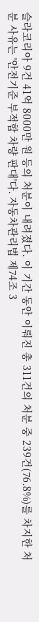슬라코리아 9건 41억 8000만 원 등의 처분이 내려졌다. 이 기간 동안 이뤄진 총 311건의 처분 중 239건(76.8%)를 차지한 처분 사유는 '안전기준 부적합 차량 판대'다. 자동차관리법 제74조 3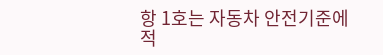항 1호는 자동차 안전기준에 적